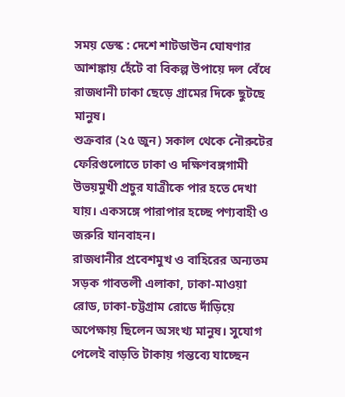সময় ডেস্ক : দেশে শাটডাউন ঘোষণার আশঙ্কায় হেঁটে বা বিকল্প উপায়ে দল বেঁধে রাজধানী ঢাকা ছেড়ে গ্রামের দিকে ছুটছে মানুষ।
শুক্রবার (২৫ জুন) সকাল থেকে নৌরুটের ফেরিগুলোতে ঢাকা ও দক্ষিণবঙ্গগামী উভয়মুখী প্রচুর যাত্রীকে পার হতে দেখা যায়। একসঙ্গে পারাপার হচ্ছে পণ্যবাহী ও জরুরি যানবাহন।
রাজধানীর প্রবেশমুখ ও বাহিরের অন্যতম সড়ক গাবতলী এলাকা, ঢাকা-মাওয়া রোড, ঢাকা-চট্টগ্রাম রোডে দাঁড়িয়ে অপেক্ষায় ছিলেন অসংখ্য মানুষ। সুযোগ পেলেই বাড়তি টাকায় গন্তব্যে যাচ্ছেন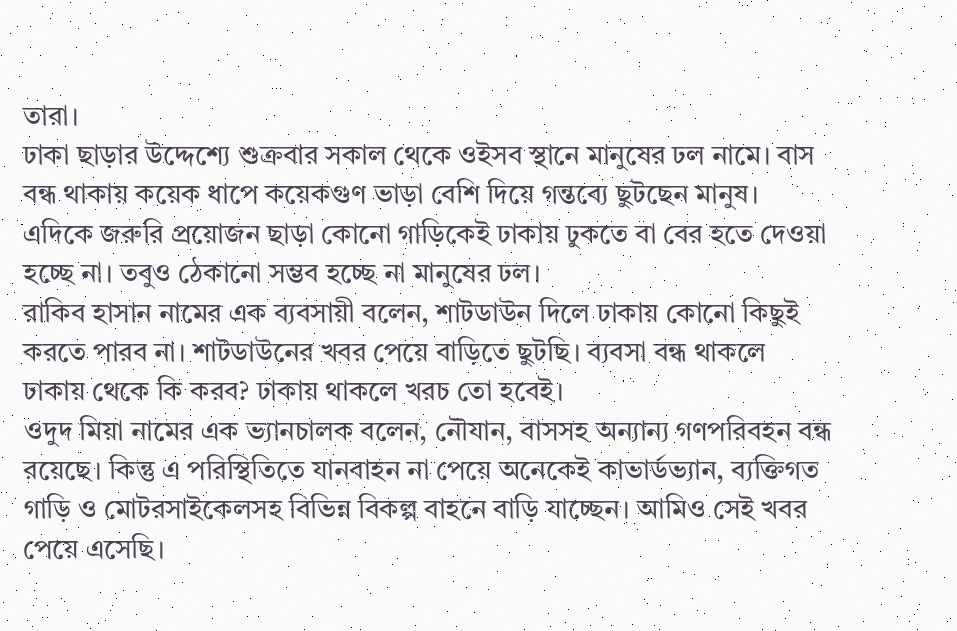তারা।
ঢাকা ছাড়ার উদ্দেশ্যে শুক্রবার সকাল থেকে ওইসব স্থানে মানুষের ঢল নামে। বাস বন্ধ থাকায় কয়েক ধাপে কয়েকগুণ ভাড়া বেশি দিয়ে গন্তব্যে ছুটছেন মানুষ।
এদিকে জরুরি প্রয়োজন ছাড়া কোনো গাড়িকেই ঢাকায় ঢুকতে বা বের হতে দেওয়া হচ্ছে না। তবুও ঠেকানো সম্ভব হচ্ছে না মানুষের ঢল।
রাকিব হাসান নামের এক ব্যবসায়ী বলেন, শাটডাউন দিলে ঢাকায় কোনো কিছুই করতে পারব না। শাটডাউনের খবর পেয়ে বাড়িতে ছুটছি। ব্যবসা বন্ধ থাকলে ঢাকায় থেকে কি করব? ঢাকায় থাকলে খরচ তো হবেই।
ওদুদ মিয়া নামের এক ভ্যানচালক বলেন, নৌযান, বাসসহ অন্যান্য গণপরিবহন বন্ধ রয়েছে। কিন্তু এ পরিস্থিতিতে যানবাহন না পেয়ে অনেকেই কাভার্ডভ্যান, ব্যক্তিগত গাড়ি ও মোটরসাইকেলসহ বিভিন্ন বিকল্প বাহনে বাড়ি যাচ্ছেন। আমিও সেই খবর পেয়ে এসেছি।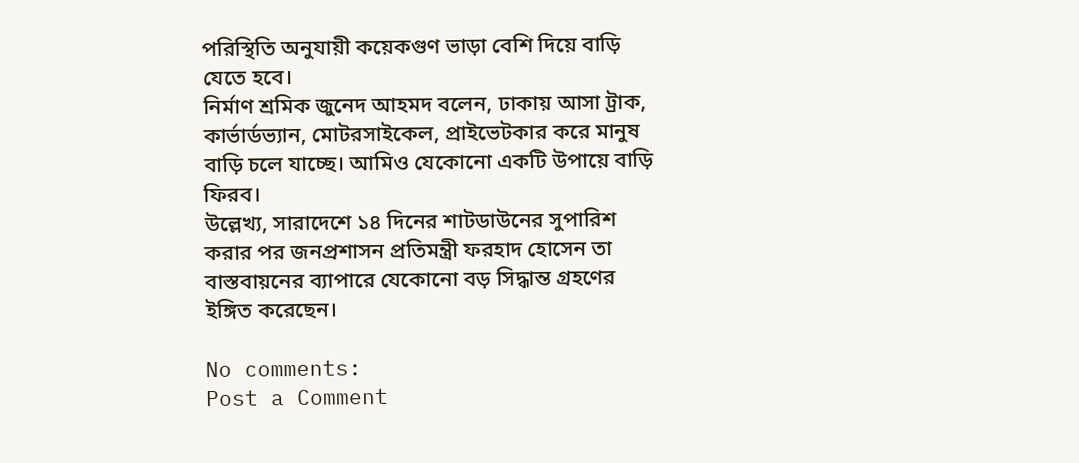পরিস্থিতি অনুযায়ী কয়েকগুণ ভাড়া বেশি দিয়ে বাড়ি যেতে হবে।
নির্মাণ শ্রমিক জুনেদ আহমদ বলেন, ঢাকায় আসা ট্রাক, কার্ভার্ডভ্যান, মোটরসাইকেল, প্রাইভেটকার করে মানুষ বাড়ি চলে যাচ্ছে। আমিও যেকোনো একটি উপায়ে বাড়ি ফিরব।
উল্লেখ্য, সারাদেশে ১৪ দিনের শাটডাউনের সুপারিশ করার পর জনপ্রশাসন প্রতিমন্ত্রী ফরহাদ হোসেন তা বাস্তবায়নের ব্যাপারে যেকোনো বড় সিদ্ধান্ত গ্রহণের ইঙ্গিত করেছেন।

No comments:
Post a Comment